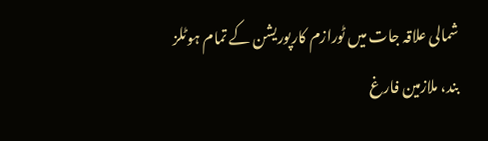شمالی علاقہ جات میں ٹورازم کارپوریشن کے تمام ہوٹلز بند، ملازمین فارغ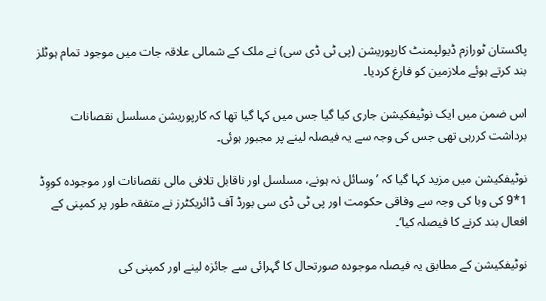پاکستان ٹورازم ڈیولپمنٹ کارپوریشن (پی ٹی ڈی سی) نے ملک کے شمالی علاقہ جات میں موجود تمام ہوٹلز بند کرتے ہوئے ملازمین کو فارغ کردیا۔

اس ضمن میں ایک نوٹیفکیشن جاری کیا گیا جس میں کہا گیا تھا کہ کارپوریشن مسلسل نقصانات برداشت کررہی تھی جس کی وجہ سے یہ فیصلہ لینے پر مجبور ہوئی۔

نوٹیفکیشن میں مزید کہا گیا کہ ’وسائل نہ ہونے، مسلسل اور ناقابل تلافی مالی نقصانات اور موجودہ کووِڈ 1*9 کی وبا کی وجہ سے وفاقی حکومت اور پی ٹی ڈی سی بورڈ آف ڈائریکٹرز نے متفقہ طور پر کمپنی کے افعال بند کرنے کا فیصلہ کیا‘۔

نوٹیفکیشن کے مطابق یہ فیصلہ موجودہ صورتحال کا گہرائی سے جائزہ لینے اور کمپنی کی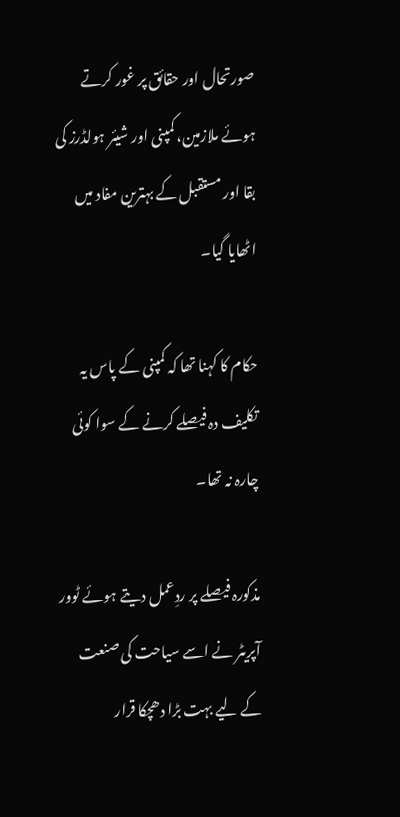صورتحال اور حقائق پر غور کرتے ہوئے ملازمین، کمپنی اور شیئر ہولڈرز کی بقا اور مستقبل کے بہترین مفاد میں اٹھایا گیا۔

حکام کا کہنا تھا کہ کمپنی کے پاس یہ تکلیف دہ فیصلے کرنے کے سوا کوئی چارہ نہ تھا۔

مذکورہ فیصلے پر ردِعمل دیتے ہوئے ٹوور آپریٹر نے اسے سیاحت کی صنعت کے لیے بہت بڑا دھچکا قرار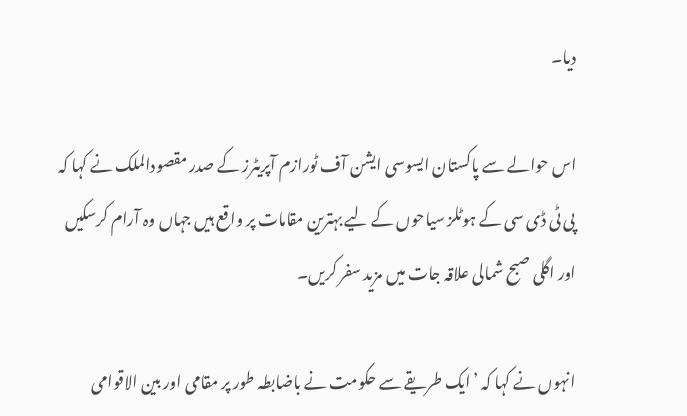دیا۔

اس حوالے سے پاکستان ایسوسی ایشن آف ٹورازم آپریٹرز کے صدر مقصودالملک نے کہا کہ پی ٹی ڈی سی کے ہوٹلز سیاحوں کے لیے بہترین مقامات پر واقع ہیں جہاں وہ آرام کرسکیں اور اگلی صبح شمالی علاقہ جات میں مزید سفر کریں۔

انہوں نے کہا کہ ’ایک طریقے سے حکومت نے باضابطہ طور پر مقامی اور بین الاقوامی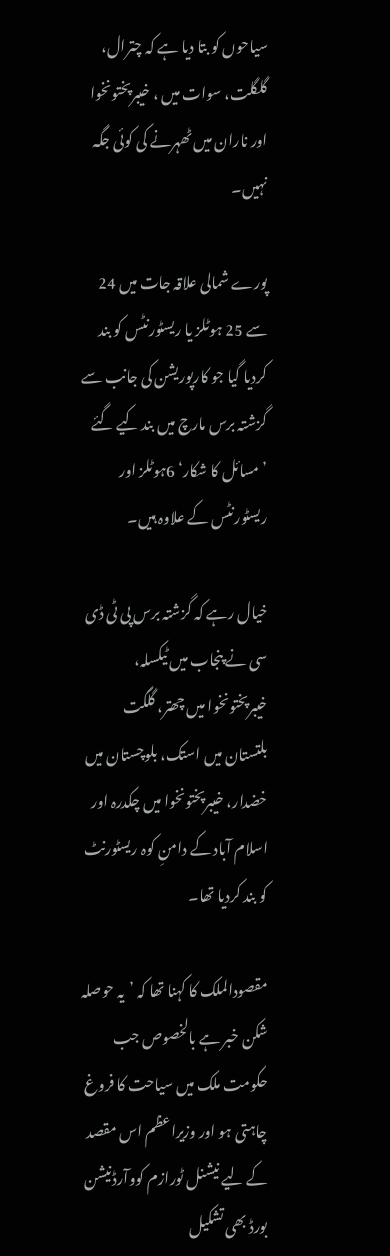سیاحوں کو بتا دیا ہے کہ چترال، گلگلت، سوات میں ، خیبرپختونخوا اور ناران میں ٹھہرنے کی کوئی جگہ نہیں۔

پورے شمالی علاقہ جات میں 24 سے 25 ہوٹلز یا ریسٹورنٹس کو بند کردیا گیا جو کارپوریشن کی جانب سے گزشتہ برس مارچ میں بند کیے گئے ’مسائل کا شکار‘ 6ہوٹلز اور ریسٹورنٹس کے علاوہ ہیں۔

خیال رہے کہ گزشتہ برس پی ٹی ڈی سی نے پنجاب میں ٹیکسلہ، خیبرپختونخوا میں چھتر، گلگت بلتستان میں استک، بلوچستان میں خضدار، خیبرپختونخوا میں چکدرہ اور اسلام آباد کے دامنِ کوہ ریسٹورنٹ کو بند کردیا تھا۔

مقصودالملک کا کہنا تھا کہ ’یہ حوصلہ شکن خبر ہے بالخصوص جب حکومت ملک میں سیاحت کا فروغ چاہتی ہو اور وزیراعظم اس مقصد کے لیے نیشنل ٹورازم کووآرڈنیشن بورڈ بھی تشکیل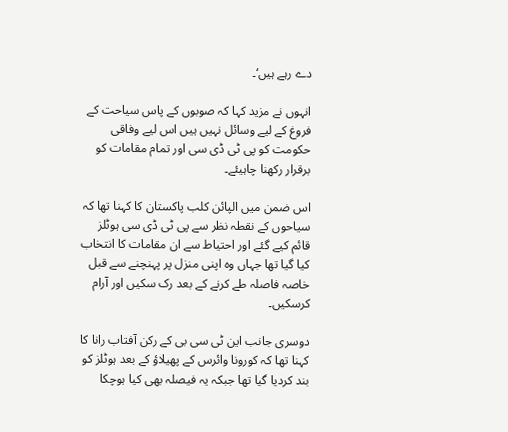دے رہے ہیں‘۔

انہوں نے مزید کہا کہ صوبوں کے پاس سیاحت کے فروغ کے لیے وسائل نہیں ہیں اس لیے وفاقی حکومت کو پی ٹی ڈی سی اور تمام مقامات کو برقرار رکھنا چاہیئے۔

اس ضمن میں الپائن کلب پاکستان کا کہنا تھا کہ سیاحوں کے نقطہ نظر سے پی ٹی ڈی سی ہوٹلز قائم کیے گئے اور احتیاط سے ان مقامات کا انتخاب کیا گیا تھا جہاں وہ اپنی منزل پر پہنچنے سے قبل خاصہ فاصلہ طے کرنے کے بعد رک سکیں اور آرام کرسکیں۔

دوسری جانب این ٹی سی بی کے رکن آفتاب رانا کا کہنا تھا کہ کورونا وائرس کے پھیلاؤ کے بعد ہوٹلز کو بند کردیا گیا تھا جبکہ یہ فیصلہ بھی کیا ہوچکا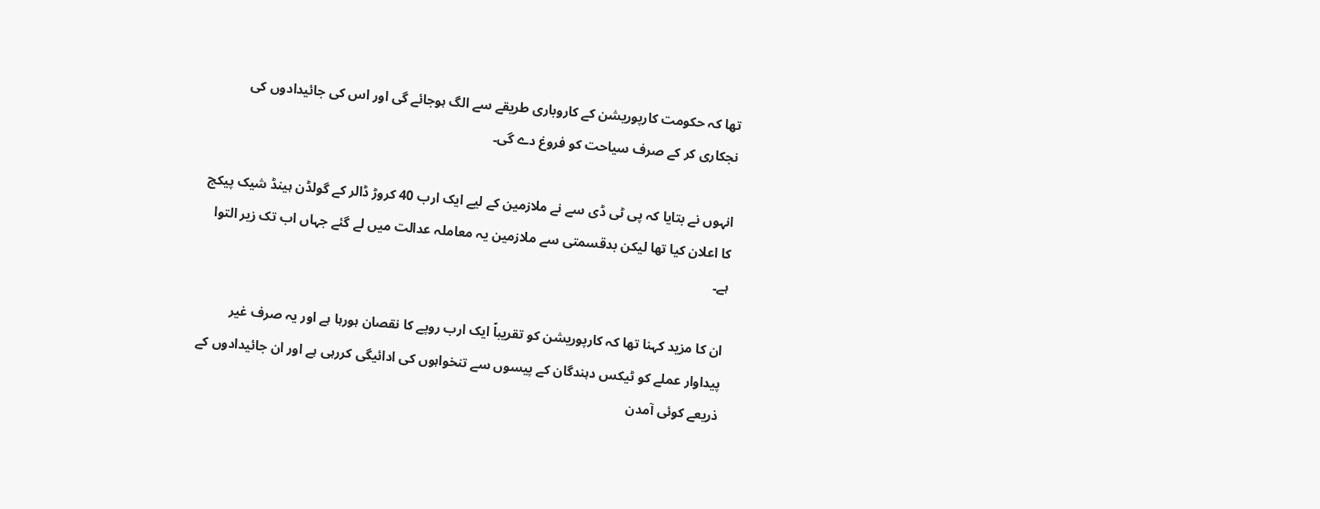تھا کہ حکومت کارپوریشن کے کاروباری طریقے سے الگ ہوجائے گی اور اس کی جائیدادوں کی نجکاری کر کے صرف سیاحت کو فروغ دے گی۔

انہوں نے بتایا کہ پی ٹی ڈی سے نے ملازمین کے لیے ایک ارب 40 کروڑ ڈالر کے گولڈن ہینڈ شیک پیکج کا اعلان کیا تھا لیکن بدقسمتی سے ملازمین یہ معاملہ عدالت میں لے گئے جہاں اب تک زیر التوا ہے۔

ان کا مزید کہنا تھا کہ کارپوریشن کو تقریباً ایک ارب روپے کا نقصان ہورہا ہے اور یہ صرف غیر پیداوار عملے کو ٹیکس دہندگان کے پیسوں سے تنخواہوں کی ادائیگی کررہی ہے اور ان جائیدادوں کے ذریعے کوئی آمدن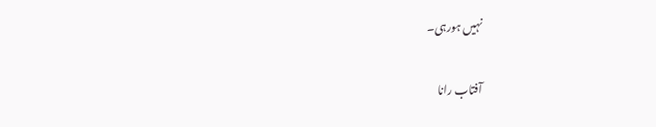نہیں ہورہی۔

آفتاب رانا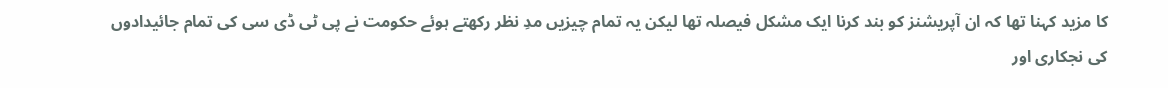کا مزید کہنا تھا کہ ان آپریشنز کو بند کرنا ایک مشکل فیصلہ تھا لیکن یہ تمام چیزیں مدِ نظر رکھتے ہوئے حکومت نے پی ٹی ڈی سی کی تمام جائیدادوں کی نجکاری اور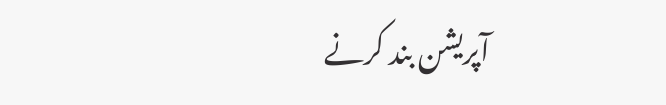آپریشن بند کرنے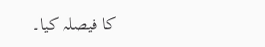کا فیصلہ کیا۔